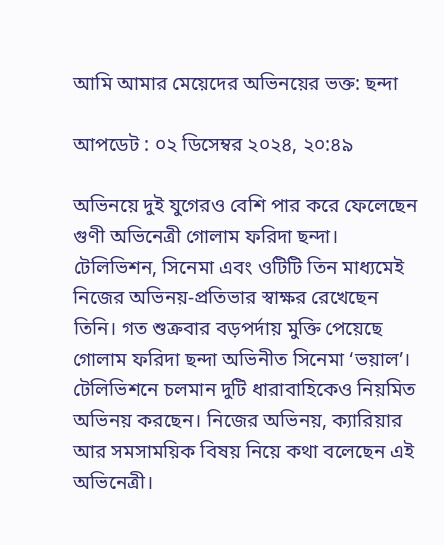আমি আমার মেয়েদের অভিনয়ের ভক্ত: ছন্দা

আপডেট : ০২ ডিসেম্বর ২০২৪, ২০:৪৯

অভিনয়ে দুই যুগেরও বেশি পার করে ফেলেছেন গুণী অভিনেত্রী গোলাম ফরিদা ছন্দা। টেলিভিশন, সিনেমা এবং ওটিটি তিন মাধ্যমেই নিজের অভিনয়-প্রতিভার স্বাক্ষর রেখেছেন তিনি। গত শুক্রবার বড়পর্দায় মুক্তি পেয়েছে গোলাম ফরিদা ছন্দা অভিনীত সিনেমা ‘ভয়াল’। টেলিভিশনে চলমান দুটি ধারাবাহিকেও নিয়মিত অভিনয় করছেন। নিজের অভিনয়, ক্যারিয়ার আর সমসাময়িক বিষয় নিয়ে কথা বলেছেন এই অভিনেত্রী।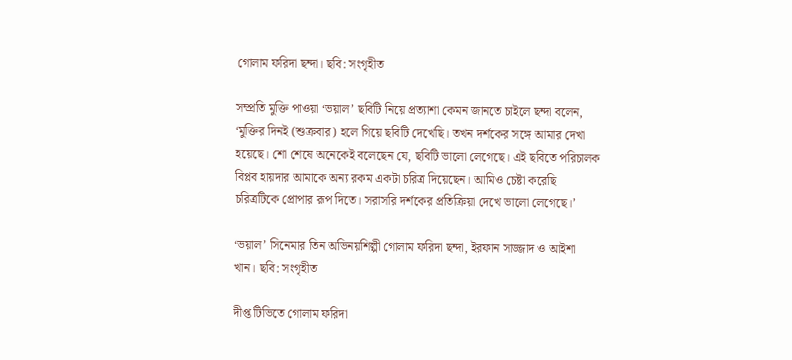গোলাম ফরিদা ছন্দা। ছবি: সংগৃহীত

সম্প্রতি মুক্তি পাওয়া ‘ভয়াল’ ছবিটি নিয়ে প্রত্যাশা কেমন জানতে চাইলে ছন্দা বলেন, ‘মুক্তির দিনই (শুক্রবার) হলে গিয়ে ছবিটি দেখেছি। তখন দর্শকের সঙ্গে আমার দেখা হয়েছে। শো শেষে অনেকেই বলেছেন যে, ছবিটি ভালো লেগেছে। এই ছবিতে পরিচালক বিপ্লব হায়দার আমাকে অন্য রকম একটা চরিত্র দিয়েছেন। আমিও চেষ্টা করেছি চরিত্রটিকে প্রোপার রূপ দিতে। সরাসরি দর্শকের প্রতিক্রিয়া দেখে ভালো লেগেছে।’

‘ভয়াল’ সিনেমার তিন অভিনয়শিল্পী গোলাম ফরিদা ছন্দা, ইরফান সাজ্জাদ ও আইশা খান। ছবি: সংগৃহীত

দীপ্ত টিভিতে গোলাম ফরিদা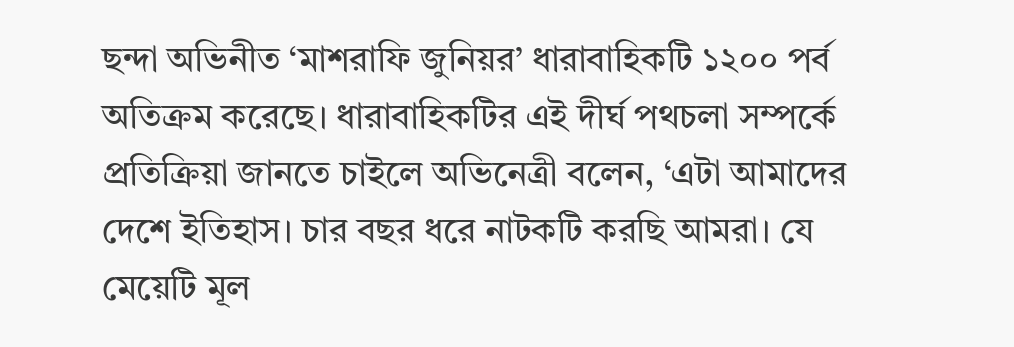ছন্দা অভিনীত ‘মাশরাফি জুনিয়র’ ধারাবাহিকটি ১২০০ পর্ব অতিক্রম করেছে। ধারাবাহিকটির এই দীর্ঘ পথচলা সম্পর্কে প্রতিক্রিয়া জানতে চাইলে অভিনেত্রী বলেন, ‘এটা আমাদের দেশে ইতিহাস। চার বছর ধরে নাটকটি করছি আমরা। যে মেয়েটি মূল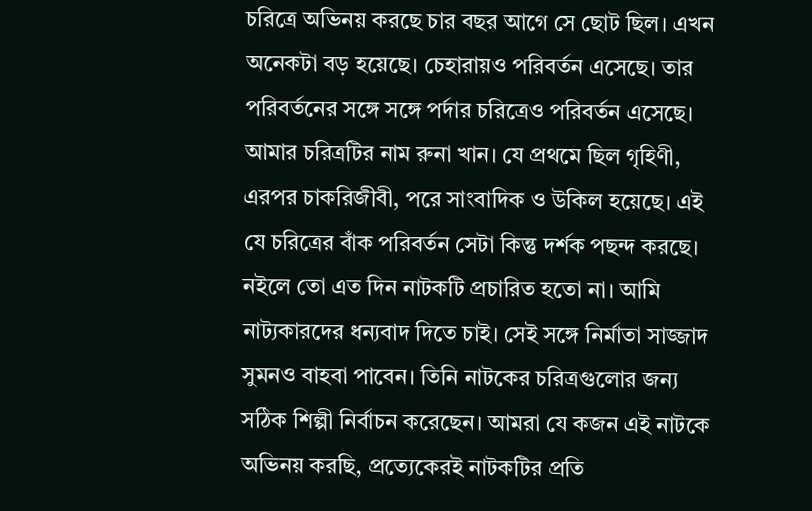চরিত্রে অভিনয় করছে চার বছর আগে সে ছোট ছিল। এখন অনেকটা বড় হয়েছে। চেহারায়ও পরিবর্তন এসেছে। তার পরিবর্তনের সঙ্গে সঙ্গে পর্দার চরিত্রেও পরিবর্তন এসেছে। আমার চরিত্রটির নাম রুনা খান। যে প্রথমে ছিল গৃহিণী, এরপর চাকরিজীবী, পরে সাংবাদিক ও উকিল হয়েছে। এই যে চরিত্রের বাঁক পরিবর্তন সেটা কিন্তু দর্শক পছন্দ করছে। নইলে তো এত দিন নাটকটি প্রচারিত হতো না। আমি নাট্যকারদের ধন্যবাদ দিতে চাই। সেই সঙ্গে নির্মাতা সাজ্জাদ সুমনও বাহবা পাবেন। তিনি নাটকের চরিত্রগুলোর জন্য সঠিক শিল্পী নির্বাচন করেছেন। আমরা যে কজন এই নাটকে অভিনয় করছি, প্রত্যেকেরই নাটকটির প্রতি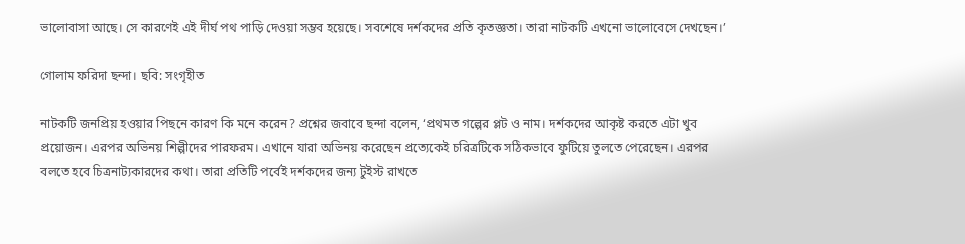ভালোবাসা আছে। সে কারণেই এই দীর্ঘ পথ পাড়ি দেওয়া সম্ভব হয়েছে। সবশেষে দর্শকদের প্রতি কৃতজ্ঞতা। তারা নাটকটি এখনো ভালোবেসে দেখছেন।’

গোলাম ফরিদা ছন্দা। ছবি: সংগৃহীত

নাটকটি জনপ্রিয় হওয়ার পিছনে কারণ কি মনে করেন? প্রশ্নের জবাবে ছন্দা বলেন, ‘প্রথমত গল্পের প্লট ও নাম। দর্শকদের আকৃষ্ট করতে এটা খুব প্রয়োজন। এরপর অভিনয় শিল্পীদের পারফরম। এখানে যারা অভিনয় করেছেন প্রত্যেকেই চরিত্রটিকে সঠিকভাবে ফুটিয়ে তুলতে পেরেছেন। এরপর বলতে হবে চিত্রনাট্যকারদের কথা। তারা প্রতিটি পর্বেই দর্শকদের জন্য টুইস্ট রাখতে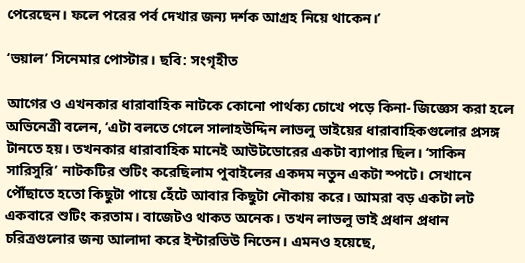পেরেছেন। ফলে পরের পর্ব দেখার জন্য দর্শক আগ্রহ নিয়ে থাকেন।’

‘ভয়াল’ সিনেমার পোস্টার। ছবি: সংগৃহীত

আগের ও এখনকার ধারাবাহিক নাটকে কোনো পার্থক্য চোখে পড়ে কিনা- জিজ্ঞেস করা হলে অভিনেত্রী বলেন, ‘এটা বলতে গেলে সালাহউদ্দিন লাভলু ভাইয়ের ধারাবাহিকগুলোর প্রসঙ্গ টানতে হয়। তখনকার ধারাবাহিক মানেই আউটডোরের একটা ব্যাপার ছিল। ‘সাকিন সারিসুরি’ নাটকটির শুটিং করেছিলাম পুবাইলের একদম নতুন একটা স্পটে। সেখানে পৌঁছাতে হতো কিছুটা পায়ে হেঁটে আবার কিছুটা নৌকায় করে। আমরা বড় একটা লট একবারে শুটিং করতাম। বাজেটও থাকত অনেক। তখন লাভলু ভাই প্রধান প্রধান চরিত্রগুলোর জন্য আলাদা করে ইন্টারভিউ নিতেন। এমনও হয়েছে,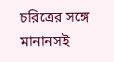চরিত্রের সঙ্গে মানানসই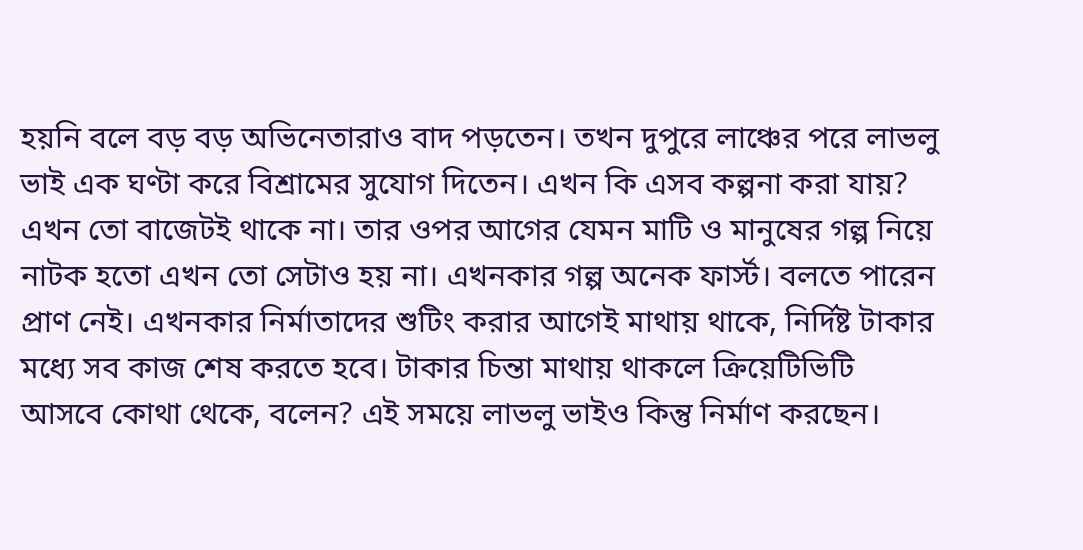হয়নি বলে বড় বড় অভিনেতারাও বাদ পড়তেন। তখন দুপুরে লাঞ্চের পরে লাভলু ভাই এক ঘণ্টা করে বিশ্রামের সুযোগ দিতেন। এখন কি এসব কল্পনা করা যায়? এখন তো বাজেটই থাকে না। তার ওপর আগের যেমন মাটি ও মানুষের গল্প নিয়ে নাটক হতো এখন তো সেটাও হয় না। এখনকার গল্প অনেক ফার্স্ট। বলতে পারেন প্রাণ নেই। এখনকার নির্মাতাদের শুটিং করার আগেই মাথায় থাকে, নির্দিষ্ট টাকার মধ্যে সব কাজ শেষ করতে হবে। টাকার চিন্তা মাথায় থাকলে ক্রিয়েটিভিটি আসবে কোথা থেকে, বলেন? এই সময়ে লাভলু ভাইও কিন্তু নির্মাণ করছেন।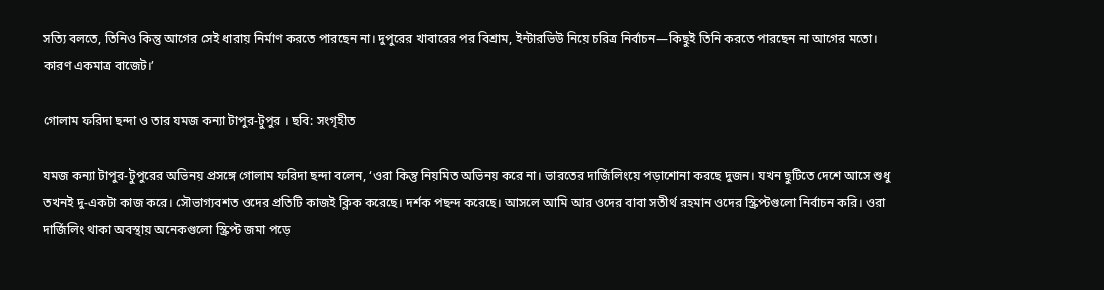সত্যি বলতে, তিনিও কিন্তু আগের সেই ধারায় নির্মাণ করতে পারছেন না। দুপুরের খাবারের পর বিশ্রাম, ইন্টারভিউ নিয়ে চরিত্র নির্বাচন—কিছুই তিনি করতে পারছেন না আগের মতো। কারণ একমাত্র বাজেট।’

গোলাম ফরিদা ছন্দা ও তার যমজ কন্যা টাপুর-টুপুর । ছবি: সংগৃহীত

যমজ কন্যা টাপুর-টুপুরের অভিনয় প্রসঙ্গে গোলাম ফরিদা ছন্দা বলেন, ‘ওরা কিন্তু নিয়মিত অভিনয় করে না। ভারতের দার্জিলিংয়ে পড়াশোনা করছে দুজন। যখন ছুটিতে দেশে আসে শুধু তখনই দু-একটা কাজ করে। সৌভাগ্যবশত ওদের প্রতিটি কাজই ক্লিক করেছে। দর্শক পছন্দ করেছে। আসলে আমি আর ওদের বাবা সতীর্থ রহমান ওদের স্ক্রিপ্টগুলো নির্বাচন করি। ওরা দার্জিলিং থাকা অবস্থায় অনেকগুলো স্ক্রিপ্ট জমা পড়ে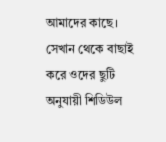আমাদের কাছে। সেখান থেকে বাছাই করে ওদের ছুটি অনুযায়ী শিডিউল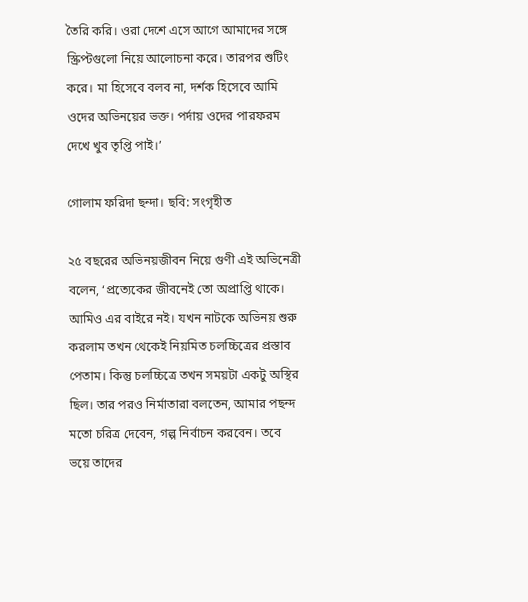তৈরি করি। ওরা দেশে এসে আগে আমাদের সঙ্গে স্ক্রিপ্টগুলো নিয়ে আলোচনা করে। তারপর শুটিং করে। মা হিসেবে বলব না, দর্শক হিসেবে আমি ওদের অভিনয়ের ভক্ত। পর্দায় ওদের পারফরম দেখে খুব তৃপ্তি পাই।’

গোলাম ফরিদা ছন্দা। ছবি: সংগৃহীত

২৫ বছরের অভিনয়জীবন নিয়ে গুণী এই অভিনেত্রী বলেন, ‘প্রত্যেকের জীবনেই তো অপ্রাপ্তি থাকে। আমিও এর বাইরে নই। যখন নাটকে অভিনয় শুরু করলাম তখন থেকেই নিয়মিত চলচ্চিত্রের প্রস্তাব পেতাম। কিন্তু চলচ্চিত্রে তখন সময়টা একটু অস্থির ছিল। তার পরও নির্মাতারা বলতেন, আমার পছন্দ মতো চরিত্র দেবেন, গল্প নির্বাচন করবেন। তবে ভয়ে তাদের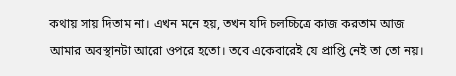কথায় সায় দিতাম না। এখন মনে হয়, তখন যদি চলচ্চিত্রে কাজ করতাম আজ আমার অবস্থানটা আরো ওপরে হতো। তবে একেবারেই যে প্রাপ্তি নেই তা তো নয়।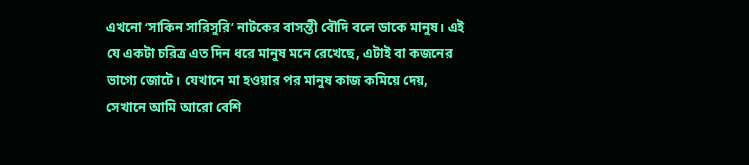এখনো ‘সাকিন সারিসুরি’ নাটকের বাসন্তী বৌদি বলে ডাকে মানুষ। এই যে একটা চরিত্র এত দিন ধরে মানুষ মনে রেখেছে, এটাই বা কজনের ভাগ্যে জোটে। যেখানে মা হওয়ার পর মানুষ কাজ কমিয়ে দেয়, সেখানে আমি আরো বেশি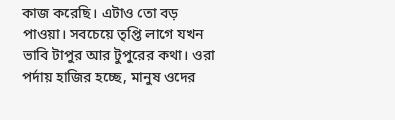কাজ করেছি। এটাও তো বড় পাওয়া। সবচেয়ে তৃপ্তি লাগে যখন ভাবি টাপুর আর টুপুরের কথা। ওরা পর্দায় হাজির হচ্ছে, মানুষ ওদের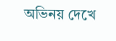অভিনয় দেখে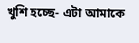খুশি হচ্ছে- এটা আমাকে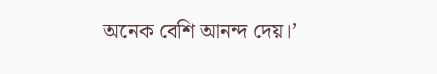অনেক বেশি আনন্দ দেয়।’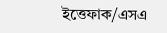ইত্তেফাক/এসএ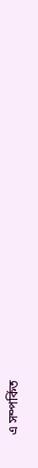এ সম্পর্কিত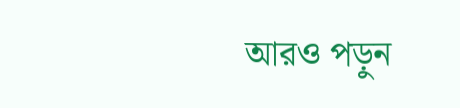আরও পড়ুন